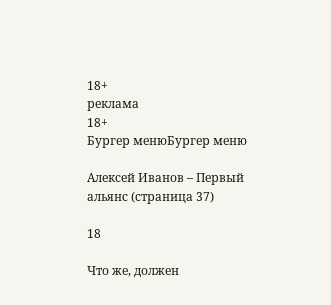18+
реклама
18+
Бургер менюБургер меню

Алексей Иванов – Первый альянс (страница 37)

18

Что же, должен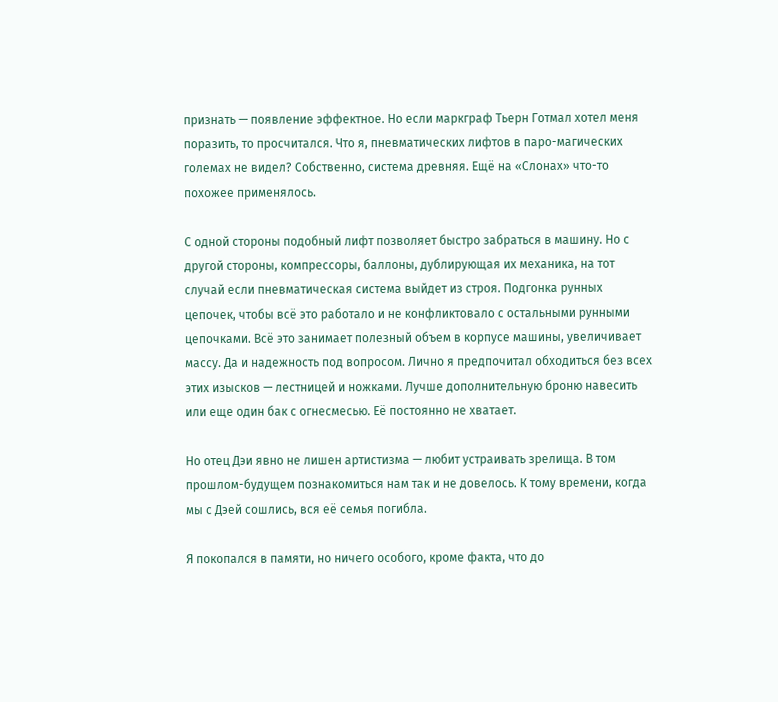признать — появление эффектное. Но если маркграф Тьерн Готмал хотел меня поразить, то просчитался. Что я, пневматических лифтов в паро-магических големах не видел? Собственно, система древняя. Ещё на «Слонах» что-то похожее применялось.

С одной стороны подобный лифт позволяет быстро забраться в машину. Но с другой стороны, компрессоры, баллоны, дублирующая их механика, на тот случай если пневматическая система выйдет из строя. Подгонка рунных цепочек, чтобы всё это работало и не конфликтовало с остальными рунными цепочками. Всё это занимает полезный объем в корпусе машины, увеличивает массу. Да и надежность под вопросом. Лично я предпочитал обходиться без всех этих изысков — лестницей и ножками. Лучше дополнительную броню навесить или еще один бак с огнесмесью. Её постоянно не хватает.

Но отец Дэи явно не лишен артистизма — любит устраивать зрелища. В том прошлом-будущем познакомиться нам так и не довелось. К тому времени, когда мы с Дэей сошлись, вся её семья погибла.

Я покопался в памяти, но ничего особого, кроме факта, что до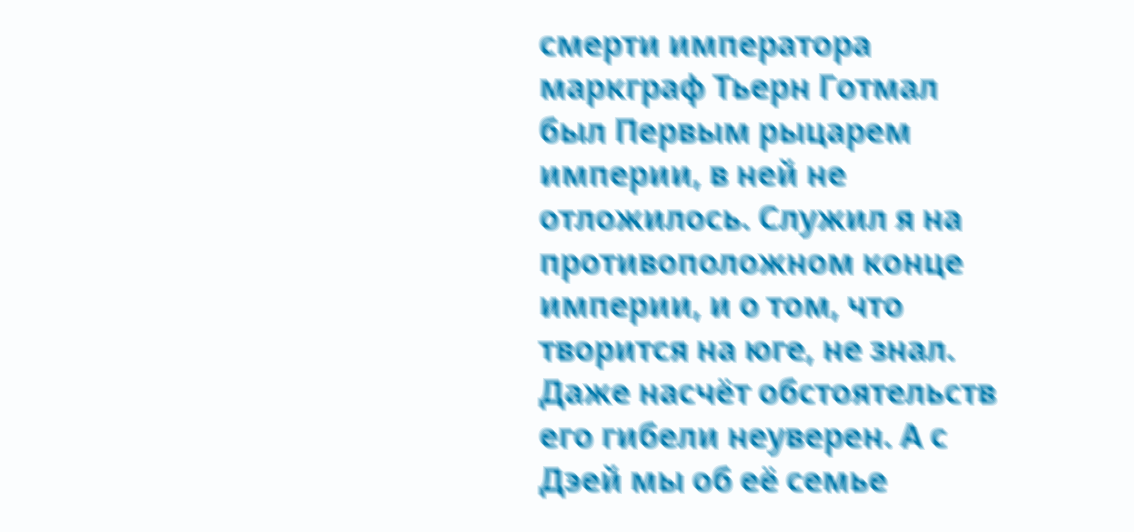смерти императора маркграф Тьерн Готмал был Первым рыцарем империи, в ней не отложилось. Служил я на противоположном конце империи, и о том, что творится на юге, не знал. Даже насчёт обстоятельств его гибели неуверен. А с Дэей мы об её семье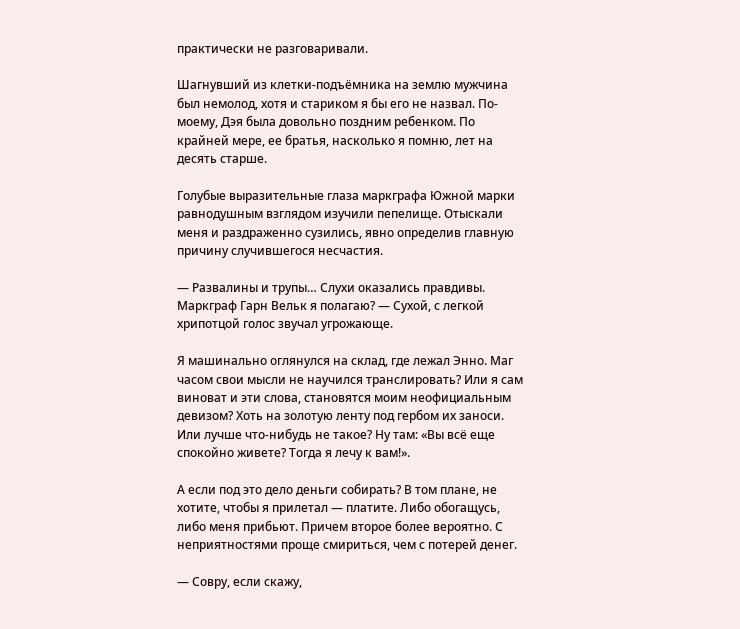практически не разговаривали.

Шагнувший из клетки-подъёмника на землю мужчина был немолод, хотя и стариком я бы его не назвал. По-моему, Дэя была довольно поздним ребенком. По крайней мере, ее братья, насколько я помню, лет на десять старше.

Голубые выразительные глаза маркграфа Южной марки равнодушным взглядом изучили пепелище. Отыскали меня и раздраженно сузились, явно определив главную причину случившегося несчастия.

— Развалины и трупы… Слухи оказались правдивы. Маркграф Гарн Вельк я полагаю? — Сухой, с легкой хрипотцой голос звучал угрожающе.

Я машинально оглянулся на склад, где лежал Энно. Маг часом свои мысли не научился транслировать? Или я сам виноват и эти слова, становятся моим неофициальным девизом? Хоть на золотую ленту под гербом их заноси. Или лучше что-нибудь не такое? Ну там: «Вы всё еще спокойно живете? Тогда я лечу к вам!».

А если под это дело деньги собирать? В том плане, не хотите, чтобы я прилетал — платите. Либо обогащусь, либо меня прибьют. Причем второе более вероятно. С неприятностями проще смириться, чем с потерей денег.

— Совру, если скажу,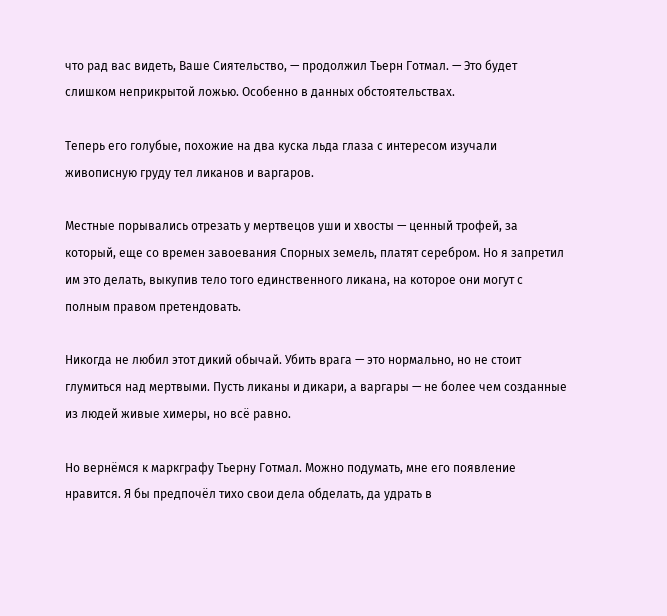что рад вас видеть, Ваше Сиятельство, — продолжил Тьерн Готмал. — Это будет слишком неприкрытой ложью. Особенно в данных обстоятельствах.

Теперь его голубые, похожие на два куска льда глаза с интересом изучали живописную груду тел ликанов и варгаров.

Местные порывались отрезать у мертвецов уши и хвосты — ценный трофей, за который, еще со времен завоевания Спорных земель, платят серебром. Но я запретил им это делать, выкупив тело того единственного ликана, на которое они могут с полным правом претендовать.

Никогда не любил этот дикий обычай. Убить врага — это нормально, но не стоит глумиться над мертвыми. Пусть ликаны и дикари, а варгары — не более чем созданные из людей живые химеры, но всё равно.

Но вернёмся к маркграфу Тьерну Готмал. Можно подумать, мне его появление нравится. Я бы предпочёл тихо свои дела обделать, да удрать в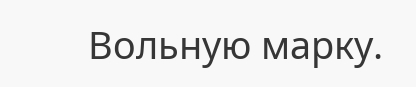Вольную марку.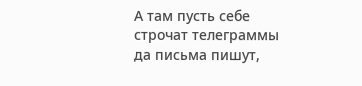А там пусть себе строчат телеграммы да письма пишут,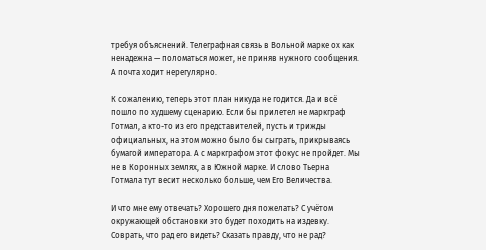требуя объяснений. Телеграфная связь в Вольной марке ох как ненадежна — поломаться может, не приняв нужного сообщения. А почта ходит нерегулярно.

К сожалению, теперь этот план никуда не годится. Да и всё пошло по худшему сценарию. Если бы прилетел не маркграф Готмал, а кто-то из его представителей, пусть и трижды официальных, на этом можно было бы сыграть, прикрываясь бумагой императора. А с маркграфом этот фокус не пройдет. Мы не в Коронных землях, а в Южной марке. И слово Тьерна Готмала тут весит несколько больше, чем Его Величества.

И что мне ему отвечать? Хорошего дня пожелать? С учётом окружающей обстановки это будет походить на издевку. Соврать, что рад его видеть? Сказать правду, что не рад?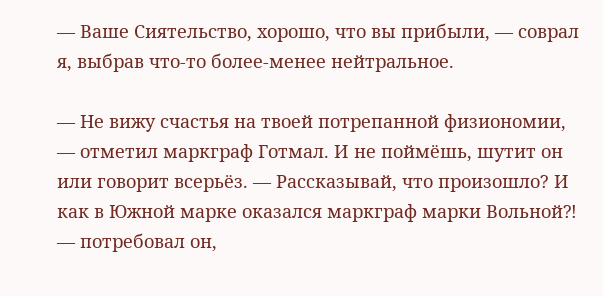— Ваше Сиятельство, хорошо, что вы прибыли, — соврал я, выбрав что-то более-менее нейтральное.

— Не вижу счастья на твоей потрепанной физиономии, — отметил маркграф Готмал. И не поймёшь, шутит он или говорит всерьёз. — Рассказывай, что произошло? И как в Южной марке оказался маркграф марки Вольной⁈ — потребовал он,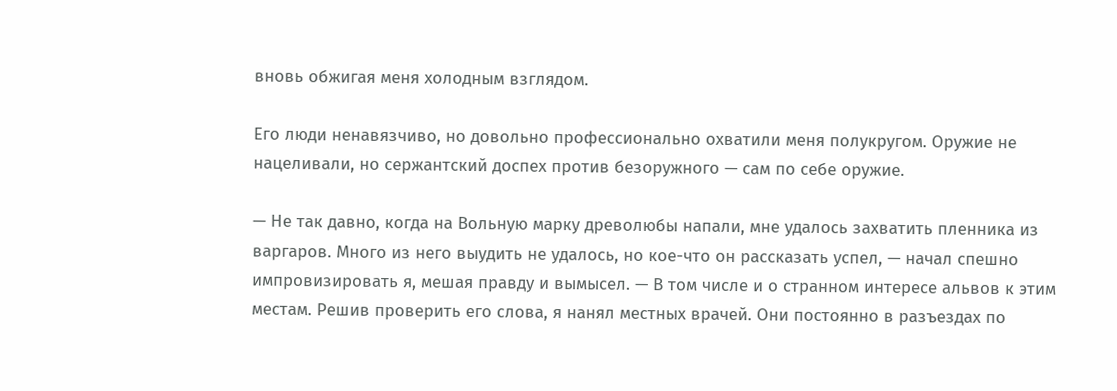вновь обжигая меня холодным взглядом.

Его люди ненавязчиво, но довольно профессионально охватили меня полукругом. Оружие не нацеливали, но сержантский доспех против безоружного — сам по себе оружие.

— Не так давно, когда на Вольную марку древолюбы напали, мне удалось захватить пленника из варгаров. Много из него выудить не удалось, но кое-что он рассказать успел, — начал спешно импровизировать я, мешая правду и вымысел. — В том числе и о странном интересе альвов к этим местам. Решив проверить его слова, я нанял местных врачей. Они постоянно в разъездах по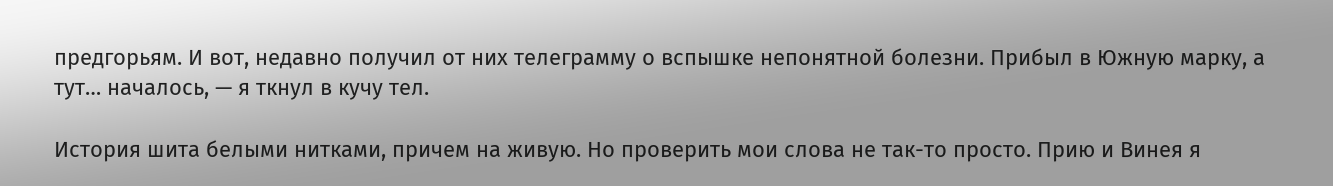предгорьям. И вот, недавно получил от них телеграмму о вспышке непонятной болезни. Прибыл в Южную марку, а тут… началось, — я ткнул в кучу тел.

История шита белыми нитками, причем на живую. Но проверить мои слова не так-то просто. Прию и Винея я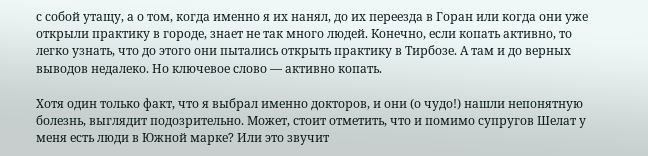с собой утащу, а о том, когда именно я их нанял, до их переезда в Горан или когда они уже открыли практику в городе, знает не так много людей. Конечно, если копать активно, то легко узнать, что до этого они пытались открыть практику в Тирбозе. А там и до верных выводов недалеко. Но ключевое слово — активно копать.

Хотя один только факт, что я выбрал именно докторов, и они (о чудо!) нашли непонятную болезнь, выглядит подозрительно. Может, стоит отметить, что и помимо супругов Шелат у меня есть люди в Южной марке? Или это звучит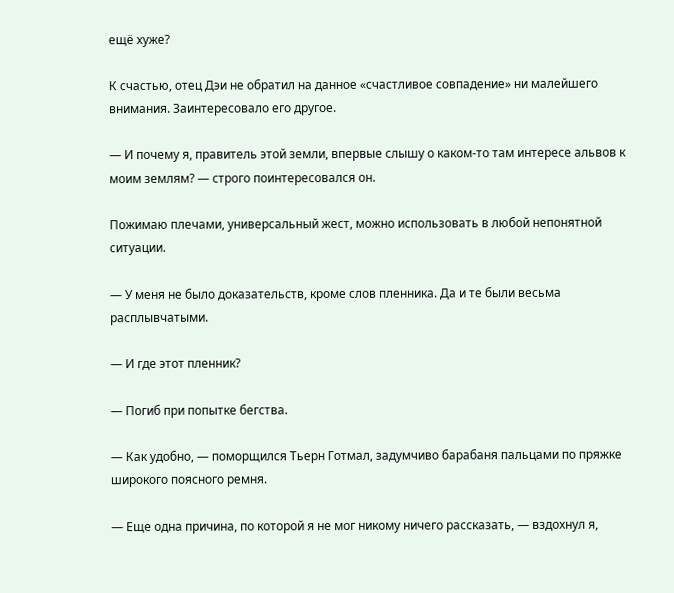ещё хуже?

К счастью, отец Дэи не обратил на данное «счастливое совпадение» ни малейшего внимания. Заинтересовало его другое.

— И почему я, правитель этой земли, впервые слышу о каком-то там интересе альвов к моим землям? — строго поинтересовался он.

Пожимаю плечами, универсальный жест, можно использовать в любой непонятной ситуации.

— У меня не было доказательств, кроме слов пленника. Да и те были весьма расплывчатыми.

— И где этот пленник?

— Погиб при попытке бегства.

— Как удобно, — поморщился Тьерн Готмал, задумчиво барабаня пальцами по пряжке широкого поясного ремня.

— Еще одна причина, по которой я не мог никому ничего рассказать, — вздохнул я,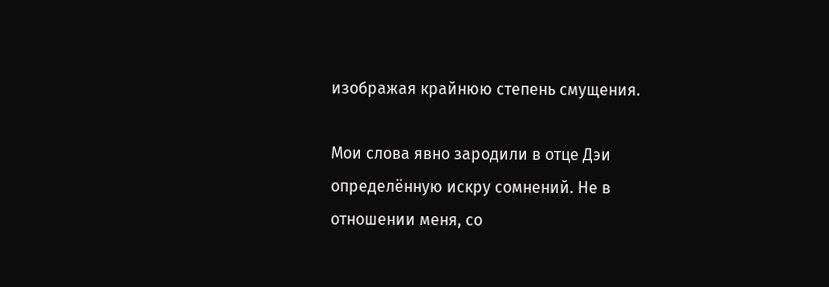изображая крайнюю степень смущения.

Мои слова явно зародили в отце Дэи определённую искру сомнений. Не в отношении меня, со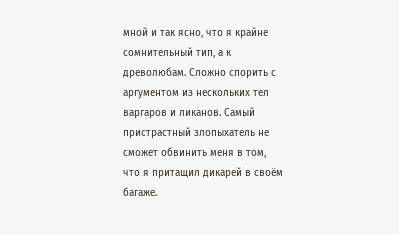мной и так ясно, что я крайне сомнительный тип, а к древолюбам. Сложно спорить с аргументом из нескольких тел варгаров и ликанов. Самый пристрастный злопыхатель не сможет обвинить меня в том, что я притащил дикарей в своём багаже.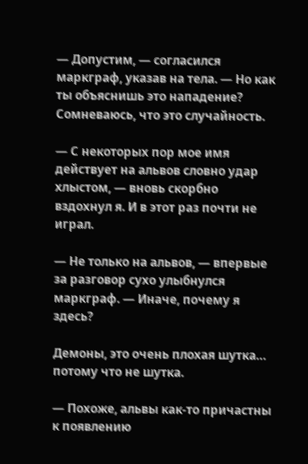— Допустим, — согласился маркграф, указав на тела. — Но как ты объяснишь это нападение? Сомневаюсь, что это случайность.

— С некоторых пор мое имя действует на альвов словно удар хлыстом, — вновь скорбно вздохнул я. И в этот раз почти не играл.

— Не только на альвов, — впервые за разговор сухо улыбнулся маркграф. — Иначе, почему я здесь?

Демоны, это очень плохая шутка… потому что не шутка.

— Похоже, альвы как-то причастны к появлению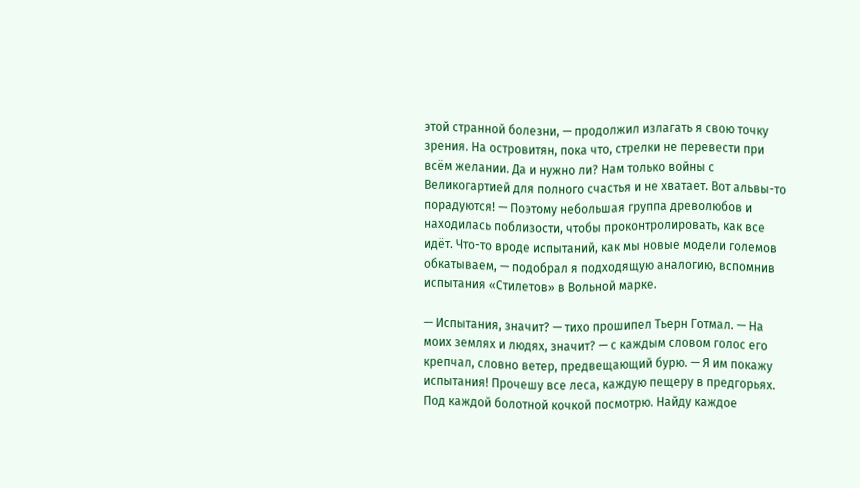этой странной болезни, — продолжил излагать я свою точку зрения. На островитян, пока что, стрелки не перевести при всём желании. Да и нужно ли? Нам только войны с Великогартией для полного счастья и не хватает. Вот альвы-то порадуются! — Поэтому небольшая группа древолюбов и находилась поблизости, чтобы проконтролировать, как все идёт. Что-то вроде испытаний, как мы новые модели големов обкатываем, — подобрал я подходящую аналогию, вспомнив испытания «Стилетов» в Вольной марке.

— Испытания, значит? — тихо прошипел Тьерн Готмал. — На моих землях и людях, значит? — с каждым словом голос его крепчал, словно ветер, предвещающий бурю. — Я им покажу испытания! Прочешу все леса, каждую пещеру в предгорьях. Под каждой болотной кочкой посмотрю. Найду каждое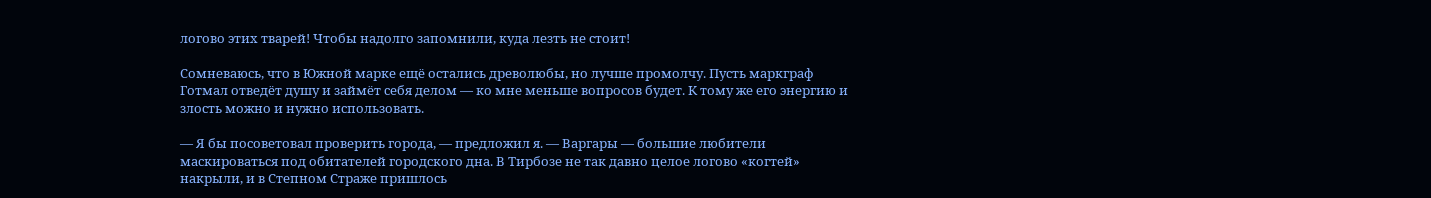логово этих тварей! Чтобы надолго запомнили, куда лезть не стоит!

Сомневаюсь, что в Южной марке ещё остались древолюбы, но лучше промолчу. Пусть маркграф Готмал отведёт душу и займёт себя делом — ко мне меньше вопросов будет. К тому же его энергию и злость можно и нужно использовать.

— Я бы посоветовал проверить города, — предложил я. — Варгары — большие любители маскироваться под обитателей городского дна. В Тирбозе не так давно целое логово «когтей» накрыли, и в Степном Страже пришлось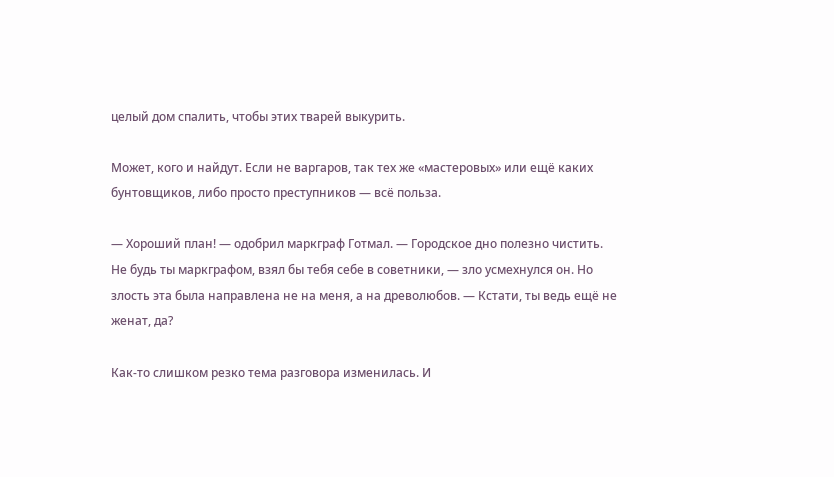целый дом спалить, чтобы этих тварей выкурить.

Может, кого и найдут. Если не варгаров, так тех же «мастеровых» или ещё каких бунтовщиков, либо просто преступников — всё польза.

— Хороший план! — одобрил маркграф Готмал. — Городское дно полезно чистить. Не будь ты маркграфом, взял бы тебя себе в советники, — зло усмехнулся он. Но злость эта была направлена не на меня, а на древолюбов. — Кстати, ты ведь ещё не женат, да?

Как-то слишком резко тема разговора изменилась. И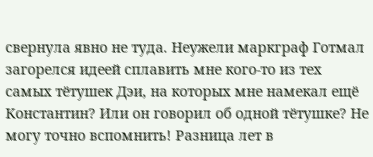свернула явно не туда. Неужели маркграф Готмал загорелся идеей сплавить мне кого-то из тех самых тётушек Дэи, на которых мне намекал ещё Константин? Или он говорил об одной тётушке? Не могу точно вспомнить! Разница лет в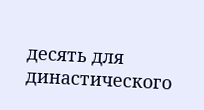десять для династического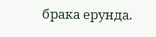брака ерунда.